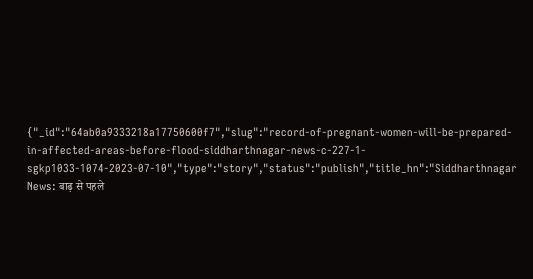{"_id":"64ab0a9333218a17750600f7","slug":"record-of-pregnant-women-will-be-prepared-in-affected-areas-before-flood-siddharthnagar-news-c-227-1-sgkp1033-1074-2023-07-10","type":"story","status":"publish","title_hn":"Siddharthnagar News: बाढ़ से पहले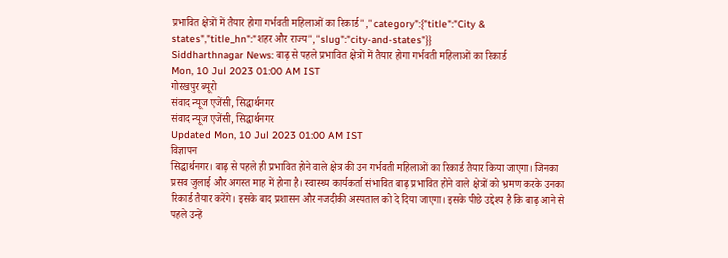प्रभावित क्षेत्रों में तैयार होगा गर्भवती महिलाओं का रिकार्ड","category":{"title":"City & states","title_hn":"शहर और राज्य","slug":"city-and-states"}}
Siddharthnagar News: बाढ़ से पहले प्रभावित क्षेत्रों में तैयार होगा गर्भवती महिलाओं का रिकार्ड
Mon, 10 Jul 2023 01:00 AM IST
गोरखपुर ब्यूरो
संवाद न्यूज एजेंसी, सिद्धार्थनगर
संवाद न्यूज एजेंसी, सिद्धार्थनगर
Updated Mon, 10 Jul 2023 01:00 AM IST
विज्ञापन
सिद्धार्थनगर। बाढ़ से पहले ही प्रभावित होने वाले क्षेत्र की उन गर्भवती महिलाओं का रिकार्ड तैयार किया जाएगा। जिनका प्रसव जुलाई और अगस्त माह में होना है। स्वास्थ्य कार्यकर्ता संभावित बाढ़ प्रभावित होने वाले क्षेत्रों को भ्रमण करके उनका रिकार्ड तैयार करेंगे। इसके बाद प्रशासन और नजदीकी अस्पताल को दे दिया जाएगा। इसके पीछे उद्देश्य है कि बाढ़ आने से पहले उन्हें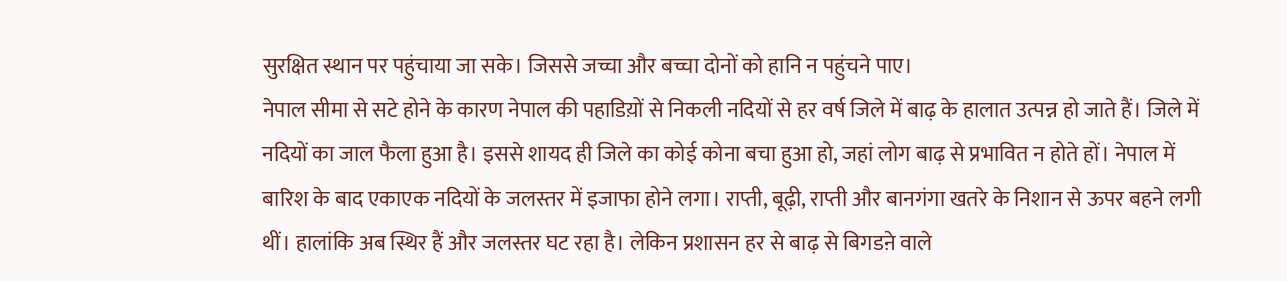सुरक्षित स्थान पर पहुंचाया जा सके। जिससे जच्चा और बच्चा दोनों को हानि न पहुंचने पाए।
नेपाल सीमा से सटे होने के कारण नेपाल की पहाडिय़ों से निकली नदियों से हर वर्ष जिले में बाढ़ के हालात उत्पन्न हो जाते हैं। जिले में नदियों का जाल फैला हुआ है। इससे शायद ही जिले का कोई कोना बचा हुआ हो, जहां लोग बाढ़ से प्रभावित न होते हों। नेपाल में बारिश के बाद एकाएक नदियों के जलस्तर में इजाफा होने लगा। राप्ती, बूढ़ी, राप्ती और बानगंगा खतरे के निशान से ऊपर बहने लगी थीं। हालांकि अब स्थिर हैं और जलस्तर घट रहा है। लेकिन प्रशासन हर से बाढ़ से बिगडऩे वाले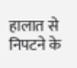हालात से निपटने के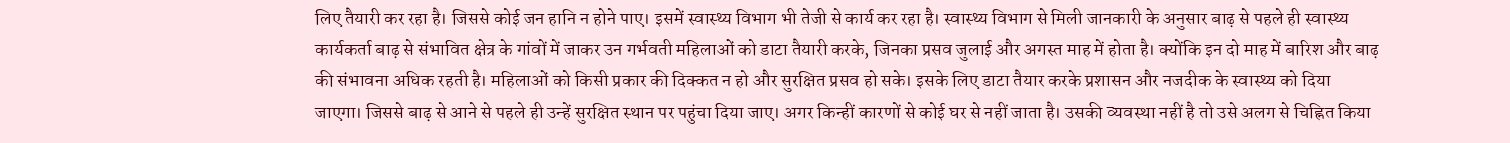लिए तैयारी कर रहा है। जिससे कोई जन हानि न होने पाए। इसमें स्वास्थ्य विभाग भी तेजी से कार्य कर रहा है। स्वास्थ्य विभाग से मिली जानकारी के अनुसार बाढ़ से पहले ही स्वास्थ्य कार्यकर्ता बाढ़ से संभावित क्षेत्र के गांवों में जाकर उन गर्भवती महिलाओं को डाटा तैयारी करके, जिनका प्रसव जुलाई और अगस्त माह में होता है। क्योंकि इन दो माह में बारिश और बाढ़ की संभावना अधिक रहती है। महिलाओं को किसी प्रकार की दिक्कत न हो और सुरक्षित प्रसव हो सके। इसके लिए डाटा तैयार करके प्रशासन और नजदीक के स्वास्थ्य को दिया जाएगा। जिससे बाढ़ से आने से पहले ही उन्हें सुरक्षित स्थान पर पहुंचा दिया जाए। अगर किन्हीं कारणों से कोई घर से नहीं जाता है। उसकी व्यवस्था नहीं है तो उसे अलग से चिह्नित किया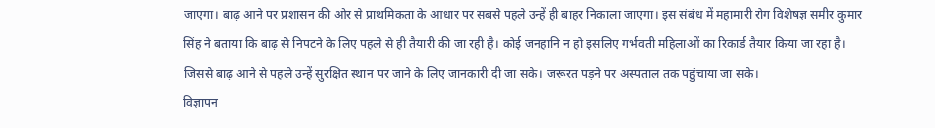जाएगा। बाढ़ आने पर प्रशासन की ओर से प्राथमिकता के आधार पर सबसे पहले उन्हें ही बाहर निकाला जाएगा। इस संबंध में महामारी रोग विशेषज्ञ समीर कुमार सिंह ने बताया कि बाढ़ से निपटने के लिए पहले से ही तैयारी की जा रही है। कोई जनहानि न हो इसलिए गर्भवती महिलाओं का रिकार्ड तैयार किया जा रहा है। जिससे बाढ़ आने से पहले उन्हें सुरक्षित स्थान पर जाने के लिए जानकारी दी जा सके। जरूरत पड़ने पर अस्पताल तक पहुंचाया जा सके।
विज्ञापन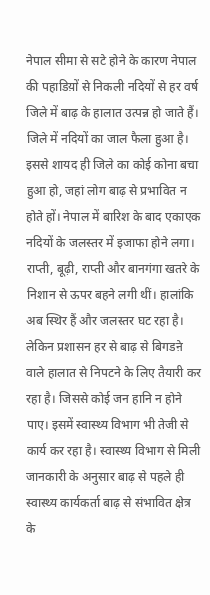नेपाल सीमा से सटे होने के कारण नेपाल की पहाडिय़ों से निकली नदियों से हर वर्ष जिले में बाढ़ के हालात उत्पन्न हो जाते हैं। जिले में नदियों का जाल फैला हुआ है। इससे शायद ही जिले का कोई कोना बचा हुआ हो, जहां लोग बाढ़ से प्रभावित न होते हों। नेपाल में बारिश के बाद एकाएक नदियों के जलस्तर में इजाफा होने लगा। राप्ती, बूढ़ी, राप्ती और बानगंगा खतरे के निशान से ऊपर बहने लगी थीं। हालांकि अब स्थिर हैं और जलस्तर घट रहा है। लेकिन प्रशासन हर से बाढ़ से बिगडऩे वाले हालात से निपटने के लिए तैयारी कर रहा है। जिससे कोई जन हानि न होने पाए। इसमें स्वास्थ्य विभाग भी तेजी से कार्य कर रहा है। स्वास्थ्य विभाग से मिली जानकारी के अनुसार बाढ़ से पहले ही स्वास्थ्य कार्यकर्ता बाढ़ से संभावित क्षेत्र के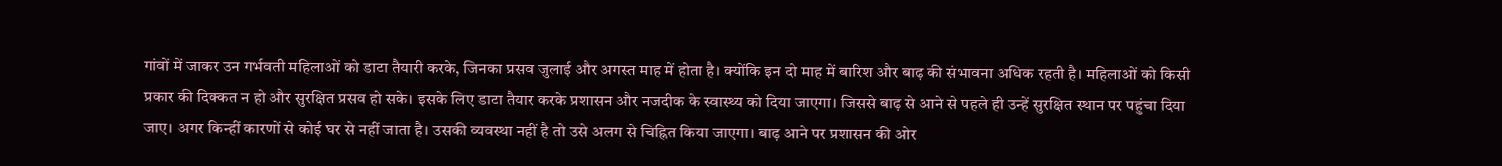गांवों में जाकर उन गर्भवती महिलाओं को डाटा तैयारी करके, जिनका प्रसव जुलाई और अगस्त माह में होता है। क्योंकि इन दो माह में बारिश और बाढ़ की संभावना अधिक रहती है। महिलाओं को किसी प्रकार की दिक्कत न हो और सुरक्षित प्रसव हो सके। इसके लिए डाटा तैयार करके प्रशासन और नजदीक के स्वास्थ्य को दिया जाएगा। जिससे बाढ़ से आने से पहले ही उन्हें सुरक्षित स्थान पर पहुंचा दिया जाए। अगर किन्हीं कारणों से कोई घर से नहीं जाता है। उसकी व्यवस्था नहीं है तो उसे अलग से चिह्नित किया जाएगा। बाढ़ आने पर प्रशासन की ओर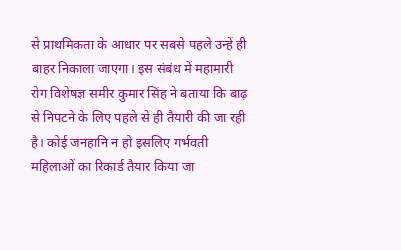से प्राथमिकता के आधार पर सबसे पहले उन्हें ही बाहर निकाला जाएगा। इस संबंध में महामारी रोग विशेषज्ञ समीर कुमार सिंह ने बताया कि बाढ़ से निपटने के लिए पहले से ही तैयारी की जा रही है। कोई जनहानि न हो इसलिए गर्भवती महिलाओं का रिकार्ड तैयार किया जा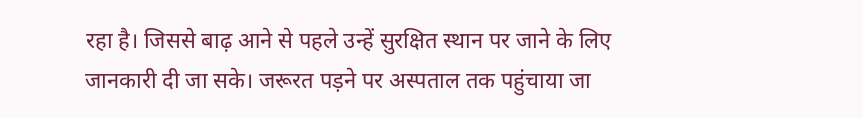रहा है। जिससे बाढ़ आने से पहले उन्हें सुरक्षित स्थान पर जाने के लिए जानकारी दी जा सके। जरूरत पड़ने पर अस्पताल तक पहुंचाया जा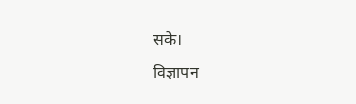सके।
विज्ञापन